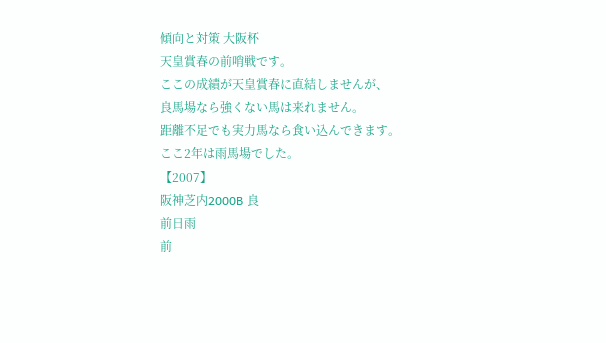傾向と対策 大阪杯
天皇賞春の前哨戦です。
ここの成績が天皇賞春に直結しませんが、
良馬場なら強くない馬は来れません。
距離不足でも実力馬なら食い込んできます。
ここ2年は雨馬場でした。
【2007】
阪神芝内2000B 良
前日雨
前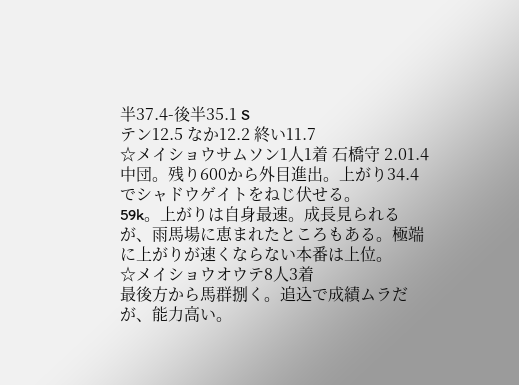半37.4-後半35.1 S
テン12.5 なか12.2 終い11.7
☆メイショウサムソン1人1着 石橋守 2.01.4
中団。残り600から外目進出。上がり34.4でシャドウゲイトをねじ伏せる。
59k。上がりは自身最速。成長見られるが、雨馬場に恵まれたところもある。極端に上がりが速くならない本番は上位。
☆メイショウオウテ8人3着
最後方から馬群捌く。追込で成績ムラだが、能力高い。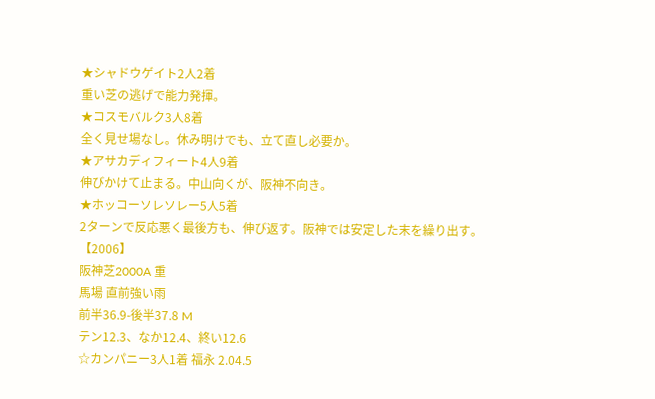★シャドウゲイト2人2着
重い芝の逃げで能力発揮。
★コスモバルク3人8着
全く見せ場なし。休み明けでも、立て直し必要か。
★アサカディフィート4人9着
伸びかけて止まる。中山向くが、阪神不向き。
★ホッコーソレソレー5人5着
2ターンで反応悪く最後方も、伸び返す。阪神では安定した末を繰り出す。
【2006】
阪神芝2000A 重
馬場 直前強い雨
前半36.9-後半37.8 M
テン12.3、なか12.4、終い12.6
☆カンパニー3人1着 福永 2.04.5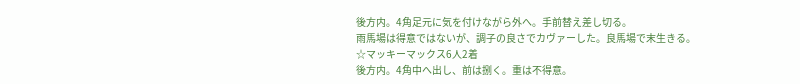後方内。4角足元に気を付けながら外へ。手前替え差し切る。
雨馬場は得意ではないが、調子の良さでカヴァーした。良馬場で末生きる。
☆マッキーマックス6人2着
後方内。4角中へ出し、前は捌く。重は不得意。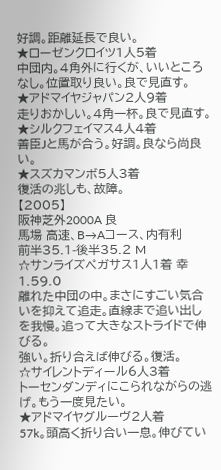好調。距離延長で良い。
★ローゼンクロイツ1人5着
中団内。4角外に行くが、いいところなし。位置取り良い。良で見直す。
★アドマイヤジャパン2人9着
走りおかしい。4角一杯。良で見直す。
★シルクフェイマス4人4着
善臣Jと馬が合う。好調。良なら尚良い。
★スズカマンボ5人3着
復活の兆しも、故障。
【2005】
阪神芝外2000A 良
馬場 高速、B→Aコース、内有利
前半35.1-後半35.2 M
☆サンライズペガサス1人1着 幸 1.59.0
離れた中団の中。まさにすごい気合いを抑えて追走。直線まで追い出しを我慢。追って大きなストライドで伸びる。
強い。折り合えば伸びる。復活。
☆サイレントディール6人3着
トーセンダンディにこられながらの逃げ。もう一度見たい。
★アドマイヤグルーヴ2人着
57k。頭高く折り合い一息。伸びてい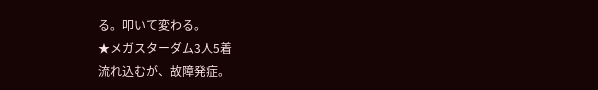る。叩いて変わる。
★メガスターダム3人5着
流れ込むが、故障発症。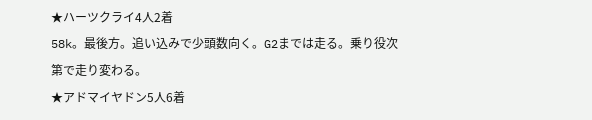★ハーツクライ4人2着
58k。最後方。追い込みで少頭数向く。G2までは走る。乗り役次第で走り変わる。
★アドマイヤドン5人6着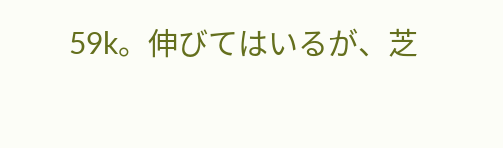59k。伸びてはいるが、芝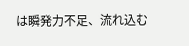は瞬発力不足、流れ込む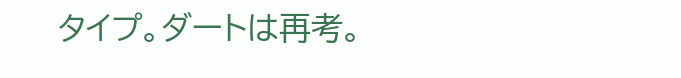タイプ。ダートは再考。